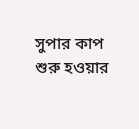সুপার কাপ শুরু হওয়ার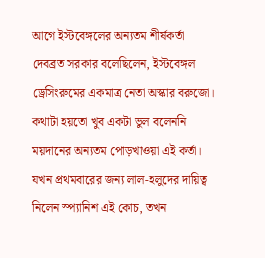আগে ইস্টবেঙ্গলের অন্যতম শীর্ষকর্তা দেবব্রত সরকার বলেছিলেন, ইস্টবেঙ্গল ড্রেসিংরুমের একমাত্র নেতা অস্কার বরুজো। কথাটা হয়তো খুব একটা ভুল বলেননি ময়দানের অন্যতম পোড়খাওয়া এই কর্তা। যখন প্রথমবারের জন্য লাল-হলুদের দায়িত্ব নিলেন স্প্যানিশ এই কোচ, তখন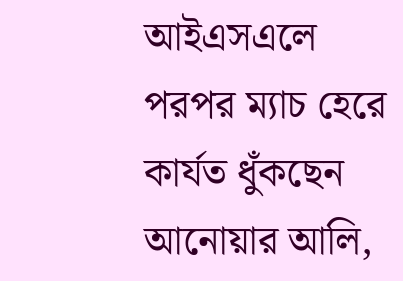আইএসএলে পরপর ম্যাচ হেরে কার্যত ধুঁকছেন আনোয়ার আলি,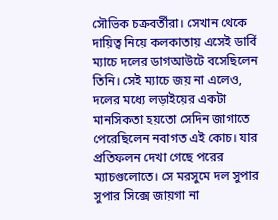সৌভিক চক্রবর্তীরা। সেখান থেকে দায়িত্ব নিয়ে কলকাতায় এসেই ডার্বি ম্যাচে দলের ডাগআউটে বসেছিলেন তিনি। সেই ম্যাচে জয় না এলেও, দলের মধ্যে লড়াইয়ের একটা মানসিকতা হয়তো সেদিন জাগাতে পেরেছিলেন নবাগত এই কোচ। যার প্রতিফলন দেখা গেছে পরের ম্যাচগুলোতে। সে মরসুমে দল সুপার সুপার সিক্সে জায়গা না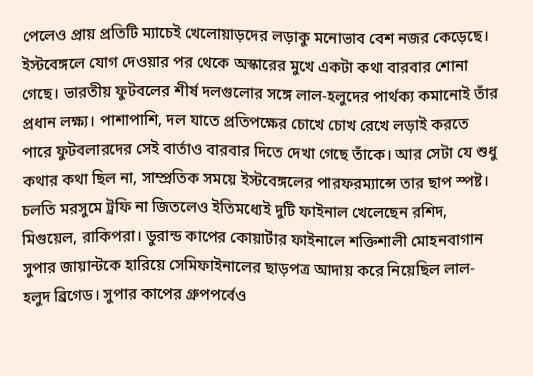পেলেও প্রায় প্রতিটি ম্যাচেই খেলোয়াড়দের লড়াকু মনোভাব বেশ নজর কেড়েছে।
ইস্টবেঙ্গলে যোগ দেওয়ার পর থেকে অস্কারের মুখে একটা কথা বারবার শোনা গেছে। ভারতীয় ফুটবলের শীর্ষ দলগুলোর সঙ্গে লাল-হলুদের পার্থক্য কমানোই তাঁর প্রধান লক্ষ্য। পাশাপাশি, দল যাতে প্রতিপক্ষের চোখে চোখ রেখে লড়াই করতে পারে ফুটবলারদের সেই বার্তাও বারবার দিতে দেখা গেছে তাঁকে। আর সেটা যে শুধু কথার কথা ছিল না, সাম্প্রতিক সময়ে ইস্টবেঙ্গলের পারফরম্যান্সে তার ছাপ স্পষ্ট। চলতি মরসুমে ট্রফি না জিতলেও ইতিমধ্যেই দুটি ফাইনাল খেলেছেন রশিদ, মিগুয়েল, রাকিপরা। ডুরান্ড কাপের কোয়ার্টার ফাইনালে শক্তিশালী মোহনবাগান সুপার জায়ান্টকে হারিয়ে সেমিফাইনালের ছাড়পত্র আদায় করে নিয়েছিল লাল-হলুদ ব্রিগেড। সুপার কাপের গ্রুপপর্বেও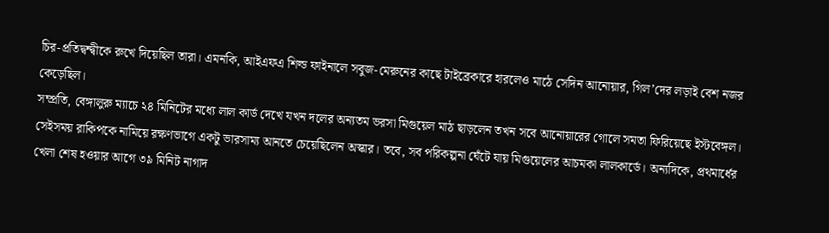চির-প্রতিদ্বন্দ্বীকে রুখে দিয়েছিল তারা। এমনকি, আইএফএ শিল্ড ফাইনালে সবুজ-মেরুনের কাছে টাইব্রেকারে হারলেও মাঠে সেদিন আনোয়ার, গিল’দের লড়াই বেশ নজর কেড়েছিল।
সম্প্রতি, বেঙ্গালুরু ম্যাচে ২৪ মিনিটের মধ্যে লাল কার্ড দেখে যখন দলের অন্যতম ভরসা মিগুয়েল মাঠ ছাড়লেন তখন সবে আনোয়ারের গোলে সমতা ফিরিয়েছে ইস্টবেঙ্গল। সেইসময় রাকিপকে নামিয়ে রক্ষণভাগে একটু ভারসাম্য আনতে চেয়েছিলেন অস্কার। তবে, সব পরিকল্পনা ঘেঁটে যায় মিগুয়েলের আচমকা লালকার্ডে। অন্যদিকে, প্রথমার্ধের খেলা শেষ হওয়ার আগে ৩৯ মিনিট নাগাদ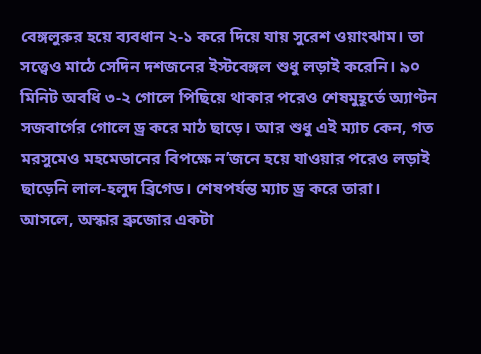বেঙ্গলুরুর হয়ে ব্যবধান ২-১ করে দিয়ে যায় সুরেশ ওয়াংঝাম। তা সত্ত্বেও মাঠে সেদিন দশজনের ইস্টবেঙ্গল শুধু লড়াই করেনি। ৯০ মিনিট অবধি ৩-২ গোলে পিছিয়ে থাকার পরেও শেষমুহূর্তে অ্যাণ্টন সজবার্গের গোলে ড্র করে মাঠ ছাড়ে। আর শুধু এই ম্যাচ কেন, গত মরসুমেও মহমেডানের বিপক্ষে ন’জনে হয়ে যাওয়ার পরেও লড়াই ছাড়েনি লাল-হলুদ ব্রিগেড। শেষপর্যন্ত ম্যাচ ড্র করে তারা।
আসলে, অস্কার ব্রুজোর একটা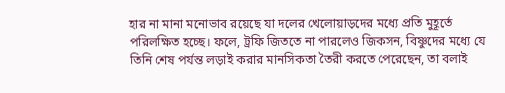হার না মানা মনোভাব রয়েছে যা দলের খেলোয়াড়দের মধ্যে প্রতি মুহূর্তে পরিলক্ষিত হচ্ছে। ফলে, ট্রফি জিততে না পারলেও জিকসন, বিষ্ণুদের মধ্যে যে তিনি শেষ পর্যন্ত লড়াই করার মানসিকতা তৈরী করতে পেরেছেন, তা বলাই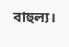বাহুল্য।